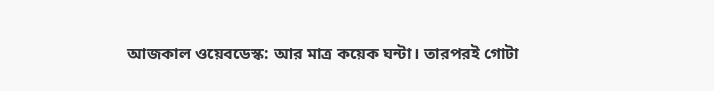আজকাল ওয়েবডেস্ক: আর মাত্র কয়েক ঘন্টা। তারপরই গোটা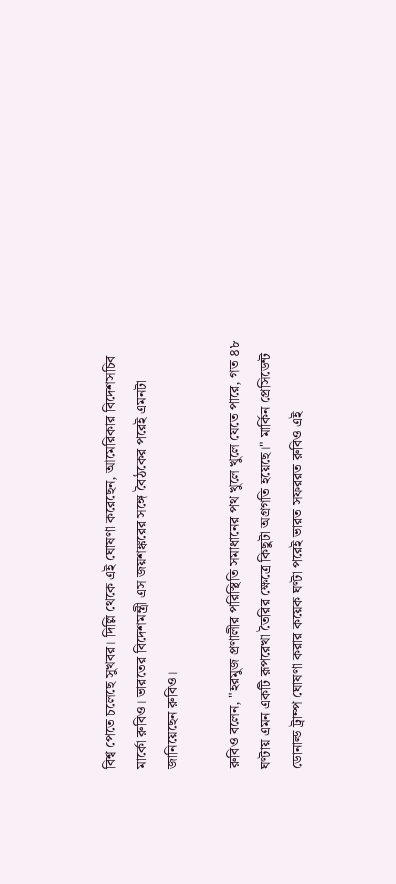বিশ্ব পেতে চলেছে সুখবর। দিল্লি থেকে এই ঘোষণা করেছেন, আমেরিকার বিদেশসচিব মার্কো রুবিও। ভারতের বিদেশমন্ত্রী এস জয়শঙ্করের সঙ্গে বৈঠকের পরেই এমনটা জানিয়েছেন রুবিও।

রুবিও বলেন, "হরমুজ প্রণালীর পরিস্থিতি সমাধানের পথ খুলে খুলে যেতে পারে, গত ৪৮ ঘণ্টায় এমন একটি রূপরেখা তৈরির ক্ষেত্রে কিছুটা অগ্রগতি হয়েছে।" মার্কিন প্রেসিডেন্ট ডোনাল্ড ট্রাম্প ঘোষণা করার কয়েক ঘণ্টা পরেই ভারত সফররত রুবিও এই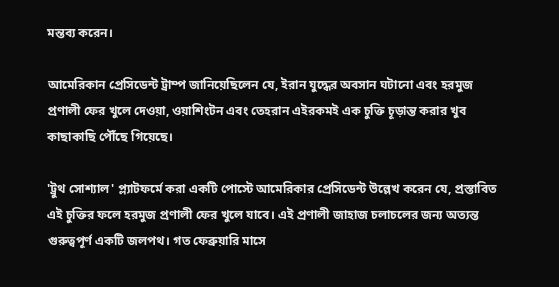মন্তব্য করেন।

আমেরিকান প্রেসিডেন্ট ট্রাম্প জানিয়েছিলেন যে, ইরান যুদ্ধের অবসান ঘটানো এবং হরমুজ প্রণালী ফের খুলে দেওয়া, ওয়াশিংটন এবং তেহরান এইরকমই এক চুক্তি চূড়ান্ত করার খুব কাছাকাছি পৌঁছে গিয়েছে।

'ট্রুথ সোশ্যাল' প্ল্যাটফর্মে করা একটি পোস্টে আমেরিকার প্রেসিডেন্ট উল্লেখ করেন যে, প্রস্তাবিত এই চুক্তির ফলে হরমুজ প্রণালী ফের খুলে যাবে। এই প্রণালী জাহাজ চলাচলের জন্য অত্যন্ত গুরুত্বপূর্ণ একটি জলপথ। গত ফেব্রুয়ারি মাসে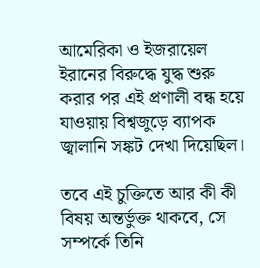আমেরিকা ও ইজরায়েল ইরানের বিরুদ্ধে যুদ্ধ শুরু করার পর এই প্রণালী বন্ধ হয়ে যাওয়ায় বিশ্বজুড়ে ব্যাপক জ্বালানি সঙ্কট দেখা দিয়েছিল।

তবে এই চুক্তিতে আর কী কী বিষয় অন্তর্ভুক্ত থাকবে, সে সম্পর্কে তিনি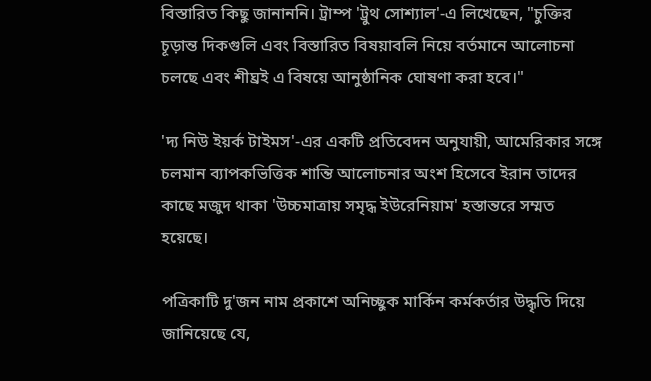বিস্তারিত কিছু জানাননি। ট্রাম্প 'ট্রুথ সোশ্যাল'-এ লিখেছেন, "চুক্তির চূড়ান্ত দিকগুলি এবং বিস্তারিত বিষয়াবলি নিয়ে বর্তমানে আলোচনা চলছে এবং শীঘ্রই এ বিষয়ে আনুষ্ঠানিক ঘোষণা করা হবে।"

'দ্য নিউ ইয়র্ক টাইমস'-এর একটি প্রতিবেদন অনুযায়ী, আমেরিকার সঙ্গে চলমান ব্যাপকভিত্তিক শান্তি আলোচনার অংশ হিসেবে ইরান তাদের কাছে মজুদ থাকা 'উচ্চমাত্রায় সমৃদ্ধ ইউরেনিয়াম' হস্তান্তরে সম্মত হয়েছে।

পত্রিকাটি দু'জন নাম প্রকাশে অনিচ্ছুক মার্কিন কর্মকর্তার উদ্ধৃতি দিয়ে জানিয়েছে যে,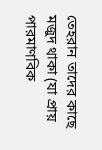তেহরান তাদের কাছে মজুদ থাকা (যা প্রায় পারমাণবিক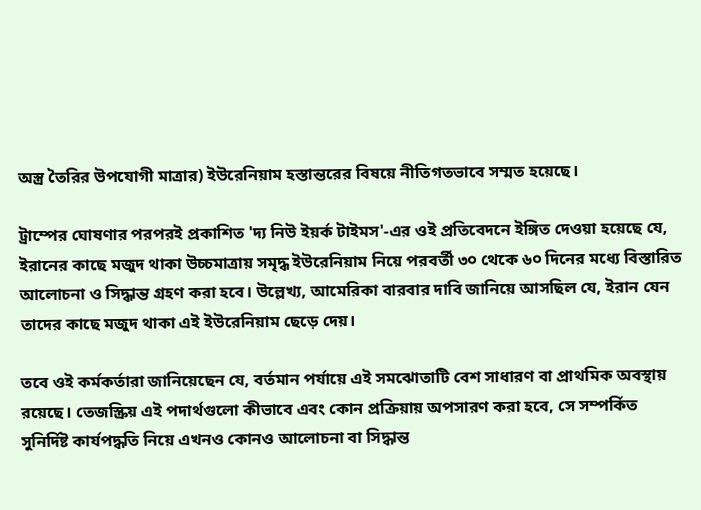অস্ত্র তৈরির উপযোগী মাত্রার) ইউরেনিয়াম হস্তান্তরের বিষয়ে নীতিগতভাবে সম্মত হয়েছে।

ট্রাম্পের ঘোষণার পরপরই প্রকাশিত 'দ্য নিউ ইয়র্ক টাইমস'-এর ওই প্রতিবেদনে ইঙ্গিত দেওয়া হয়েছে যে, ইরানের কাছে মজুদ থাকা উচ্চমাত্রায় সমৃদ্ধ ইউরেনিয়াম নিয়ে পরবর্তী ৩০ থেকে ৬০ দিনের মধ্যে বিস্তারিত আলোচনা ও সিদ্ধান্ত গ্রহণ করা হবে। উল্লেখ্য, আমেরিকা বারবার দাবি জানিয়ে আসছিল যে, ইরান যেন তাদের কাছে মজুদ থাকা এই ইউরেনিয়াম ছেড়ে দেয়।

তবে ওই কর্মকর্তারা জানিয়েছেন যে, বর্তমান পর্যায়ে এই সমঝোতাটি বেশ সাধারণ বা প্রাথমিক অবস্থায় রয়েছে। তেজস্ক্রিয় এই পদার্থগুলো কীভাবে এবং কোন প্রক্রিয়ায় অপসারণ করা হবে, সে সম্পর্কিত সুনির্দিষ্ট কার্যপদ্ধতি নিয়ে এখনও কোনও আলোচনা বা সিদ্ধান্ত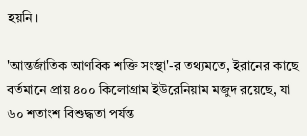হয়নি।

'আন্তর্জাতিক আণবিক শক্তি সংস্থা'-র তথ্যমতে, ইরানের কাছে বর্তমানে প্রায় ৪০০ কিলোগ্রাম ইউরেনিয়াম মজুদ রয়েছে, যা ৬০ শতাংশ বিশুদ্ধতা পর্যন্ত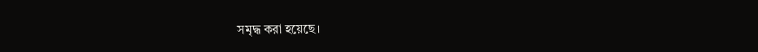সমৃদ্ধ করা হয়েছে।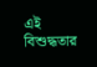এই বিশুদ্ধতার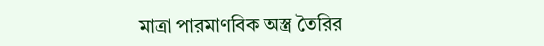মাত্রা পারমাণবিক অস্ত্র তৈরির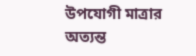উপযোগী মাত্রার অত্যন্ত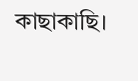কাছাকাছি।